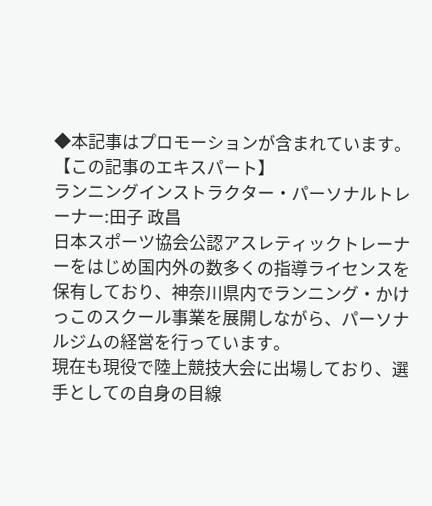◆本記事はプロモーションが含まれています。
【この記事のエキスパート】
ランニングインストラクター・パーソナルトレーナー:田子 政昌
日本スポーツ協会公認アスレティックトレーナーをはじめ国内外の数多くの指導ライセンスを保有しており、神奈川県内でランニング・かけっこのスクール事業を展開しながら、パーソナルジムの経営を行っています。
現在も現役で陸上競技大会に出場しており、選手としての自身の目線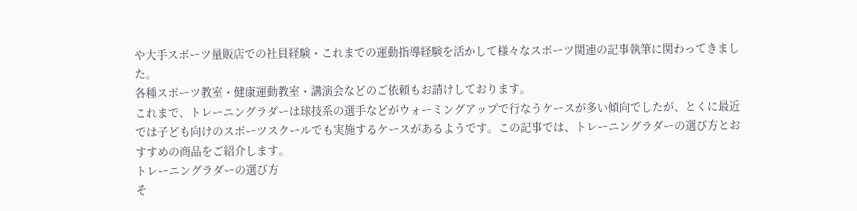や大手スポーツ量販店での社員経験・これまでの運動指導経験を活かして様々なスポーツ関連の記事執筆に関わってきました。
各種スポーツ教室・健康運動教室・講演会などのご依頼もお請けしております。
これまで、トレーニングラダーは球技系の選手などがウォーミングアップで行なうケースが多い傾向でしたが、とくに最近では子ども向けのスポーツスクールでも実施するケースがあるようです。この記事では、トレーニングラダーの選び方とおすすめの商品をご紹介します。
トレーニングラダーの選び方
そ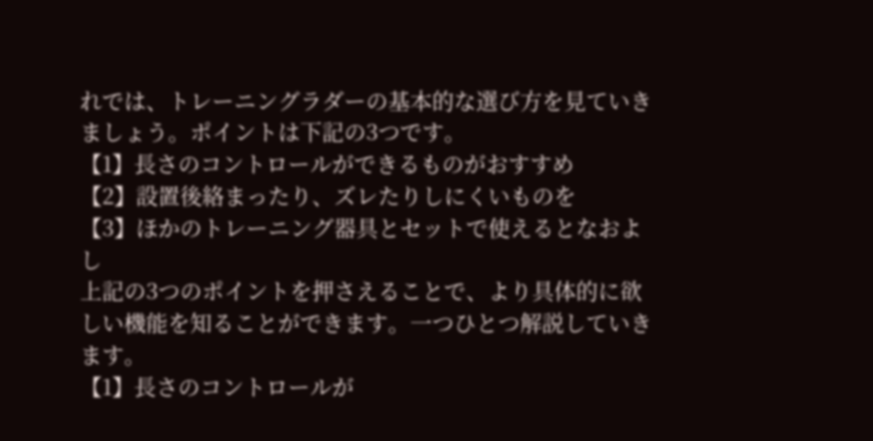れでは、トレーニングラダーの基本的な選び方を見ていきましょう。ポイントは下記の3つです。
【1】長さのコントロールができるものがおすすめ
【2】設置後絡まったり、ズレたりしにくいものを
【3】ほかのトレーニング器具とセットで使えるとなおよし
上記の3つのポイントを押さえることで、より具体的に欲しい機能を知ることができます。一つひとつ解説していきます。
【1】長さのコントロールが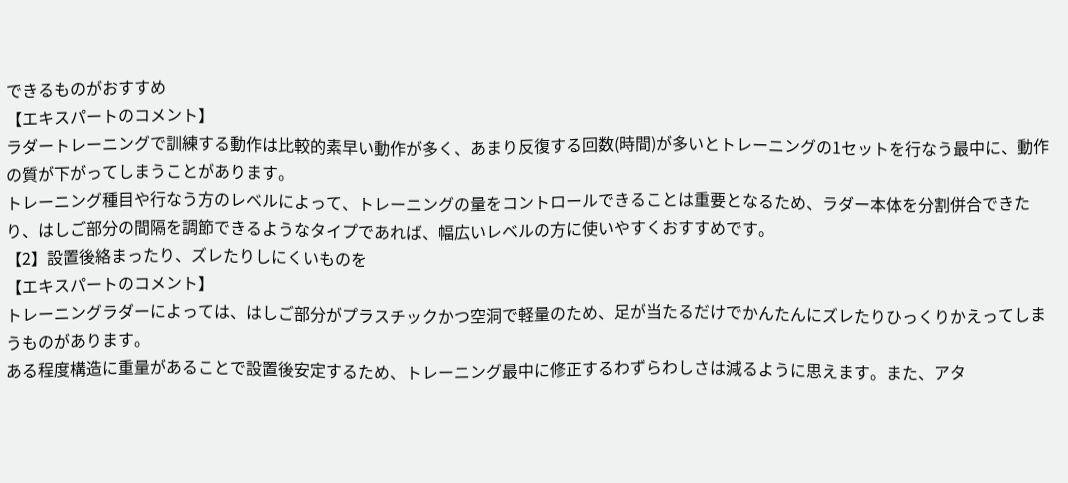できるものがおすすめ
【エキスパートのコメント】
ラダートレーニングで訓練する動作は比較的素早い動作が多く、あまり反復する回数(時間)が多いとトレーニングの1セットを行なう最中に、動作の質が下がってしまうことがあります。
トレーニング種目や行なう方のレベルによって、トレーニングの量をコントロールできることは重要となるため、ラダー本体を分割併合できたり、はしご部分の間隔を調節できるようなタイプであれば、幅広いレベルの方に使いやすくおすすめです。
【2】設置後絡まったり、ズレたりしにくいものを
【エキスパートのコメント】
トレーニングラダーによっては、はしご部分がプラスチックかつ空洞で軽量のため、足が当たるだけでかんたんにズレたりひっくりかえってしまうものがあります。
ある程度構造に重量があることで設置後安定するため、トレーニング最中に修正するわずらわしさは減るように思えます。また、アタ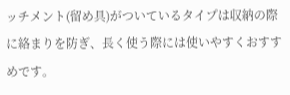ッチメント(留め具)がついているタイプは収納の際に絡まりを防ぎ、長く使う際には使いやすくおすすめです。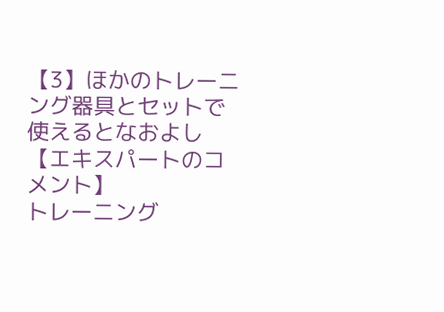【3】ほかのトレーニング器具とセットで使えるとなおよし
【エキスパートのコメント】
トレーニング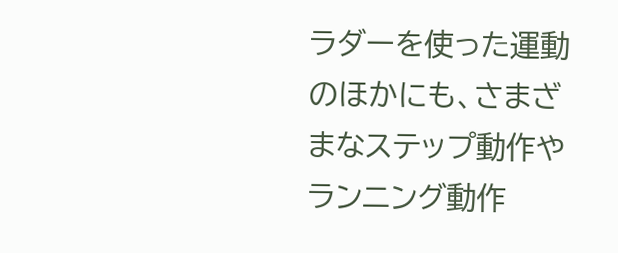ラダーを使った運動のほかにも、さまざまなステップ動作やランニング動作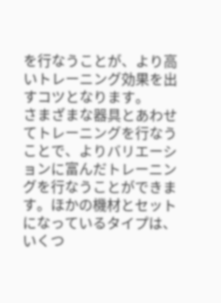を行なうことが、より高いトレーニング効果を出すコツとなります。
さまざまな器具とあわせてトレーニングを行なうことで、よりバリエーションに富んだトレーニングを行なうことができます。ほかの機材とセットになっているタイプは、いくつ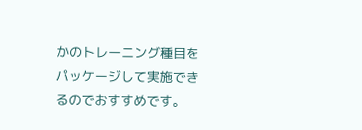かのトレーニング種目をパッケージして実施できるのでおすすめです。